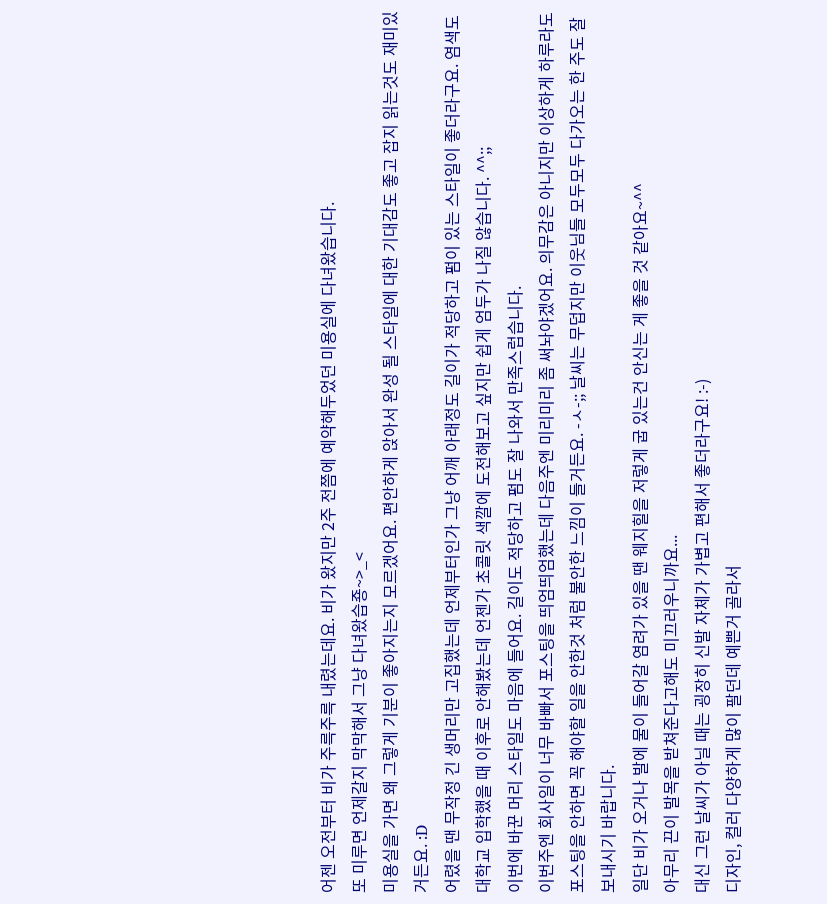어젠 오전부터 비가 주륵주륵 내렸는데요. 비가 왔지만 2주 전쯤에 예약해두었던 미용실에 다녀왔습니다.
또 미루면 언제갈지 막막해서 그냥 다녀왔습죵~>_<
미용실을 가면 왜 그렇게 기분이 좋아지는지 모르겠어요. 편안하게 앉아서 완성 될 스타일에 대한 기대감도 좋고 잡지 읽는것도 재미있거든요. :D
어렸을 땐 무작정 긴 생머리만 고집했는데 언제부터인가 그냥 어깨 아래정도 길이가 적당하고 펌이 있는 스타일이 좋더라구요. 염색도 대학교 입학했을 때 이후로 안해봤는데 언젠가 초콜릿 색깔에 도전해보고 싶지만 쉽게 엄두가 나질 않습니다. ^^;;
이번에 바꾼 머리 스타일도 마음에 들어요. 길이도 적당하고 펌도 잘 나와서 만족스럽습니다.
이번주엔 회사일이 너무 바빠서 포스팅을 띄엄띄엄했는데 다음주엔 미리미리 좀 써놔야겠어요. 의무감은 아니지만 이상하게 하루라도 포스팅을 안하면 꼭 해야할 일을 안한것 처럼 불안한 느낌이 들거든요. -ㅅ-;; 날씨는 무덥지만 이웃님들 모두모두 다가오는 한 주도 잘 보내시기 바랍니다.
일단 비가 오거나 발에 물이 들어갈 염려가 있을 땐 웨지힐을 저렇게 굽 있는건 안신는 게 좋을 것 같아요~^^
아무리 끈이 발목을 받쳐준다고해도 미끄러우니까요...
대신 그런 날씨가 아닐 때는 굉장히 신발 자체가 가볍고 편해서 좋더라구요! :-)
디자인, 컬러 다양하게 많이 팔던데 예쁜거 골라서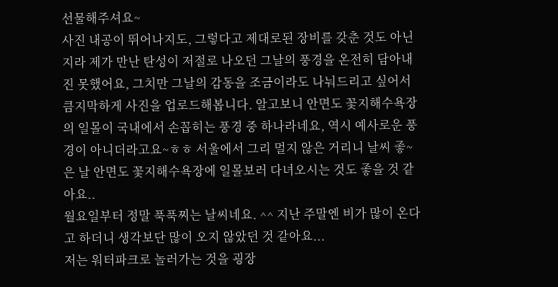선물해주셔요~
사진 내공이 뛰어나지도, 그렇다고 제대로된 장비를 갖춘 것도 아닌지라 제가 만난 탄성이 저절로 나오던 그날의 풍경을 온전히 담아내진 못했어요, 그치만 그날의 감동을 조금이라도 나눠드리고 싶어서 큼지막하게 사진을 업로드해봅니다. 알고보니 안면도 꽃지해수욕장의 일몰이 국내에서 손꼽히는 풍경 중 하나라네요, 역시 예사로운 풍경이 아니더라고요~ㅎㅎ 서울에서 그리 멀지 않은 거리니 날씨 좋~은 날 안면도 꽃지해수욕장에 일몰보러 다녀오시는 것도 좋을 것 같아요..
월요일부터 정말 푹푹찌는 날씨네요. ^^ 지난 주말엔 비가 많이 온다고 하더니 생각보단 많이 오지 않았던 것 같아요...
저는 워터파크로 놀러가는 것을 굉장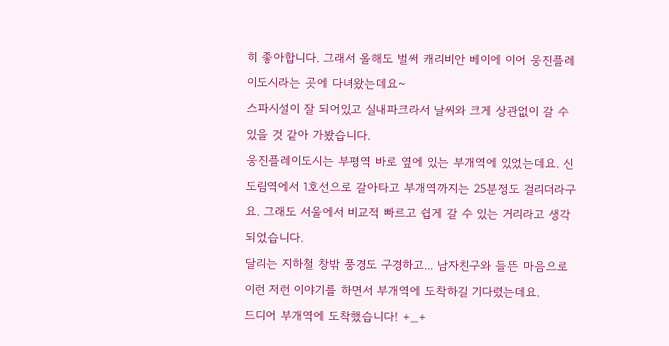히 좋아합니다. 그래서 올해도 벌써 캐리비안 베이에 이어 웅진플레이도시라는 곳에 다녀왔는데요~
스파시설이 잘 되어있고 실내파크라서 날씨와 크게 상관없이 갈 수 있을 것 같아 가봤습니다.
웅진플레이도시는 부평역 바로 옆에 있는 부개역에 있었는데요. 신도림역에서 1호선으로 갈아타고 부개역까지는 25분정도 걸리더라구요. 그래도 서울에서 비교적 빠르고 쉽게 갈 수 있는 거리라고 생각되었습니다.
달리는 지하철 창밖 풍경도 구경하고... 남자친구와 들뜬 마음으로 이런 저런 이야기를 하면서 부개역에 도착하길 기다렸는데요.
드디어 부개역에 도착했습니다! +_+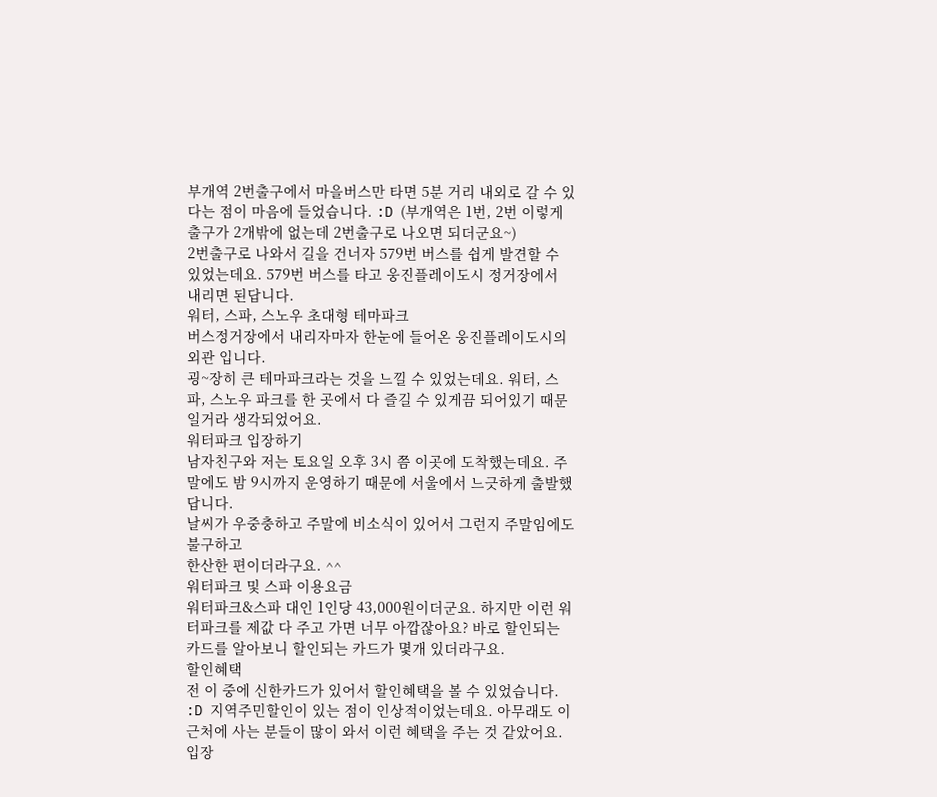부개역 2번출구에서 마을버스만 타면 5분 거리 내외로 갈 수 있다는 점이 마음에 들었습니다. :D (부개역은 1번, 2번 이렇게 출구가 2개밖에 없는데 2번출구로 나오면 되더군요~)
2번출구로 나와서 길을 건너자 579번 버스를 쉽게 발견할 수 있었는데요. 579번 버스를 타고 웅진플레이도시 정거장에서 내리면 된답니다.
워터, 스파, 스노우 초대형 테마파크
버스정거장에서 내리자마자 한눈에 들어온 웅진플레이도시의 외관 입니다.
굉~장히 큰 테마파크라는 것을 느낄 수 있었는데요. 워터, 스파, 스노우 파크를 한 곳에서 다 즐길 수 있게끔 되어있기 때문일거라 생각되었어요.
워터파크 입장하기
남자친구와 저는 토요일 오후 3시 쯤 이곳에 도착했는데요. 주말에도 밤 9시까지 운영하기 때문에 서울에서 느긋하게 출발했답니다.
날씨가 우중충하고 주말에 비소식이 있어서 그런지 주말임에도 불구하고
한산한 편이더라구요. ^^
워터파크 및 스파 이용요금
워터파크&스파 대인 1인당 43,000원이더군요. 하지만 이런 워터파크를 제값 다 주고 가면 너무 아깝잖아요? 바로 할인되는 카드를 알아보니 할인되는 카드가 몇개 있더라구요.
할인혜택
전 이 중에 신한카드가 있어서 할인혜택을 볼 수 있었습니다. :D 지역주민할인이 있는 점이 인상적이었는데요. 아무래도 이 근처에 사는 분들이 많이 와서 이런 혜택을 주는 것 같았어요.
입장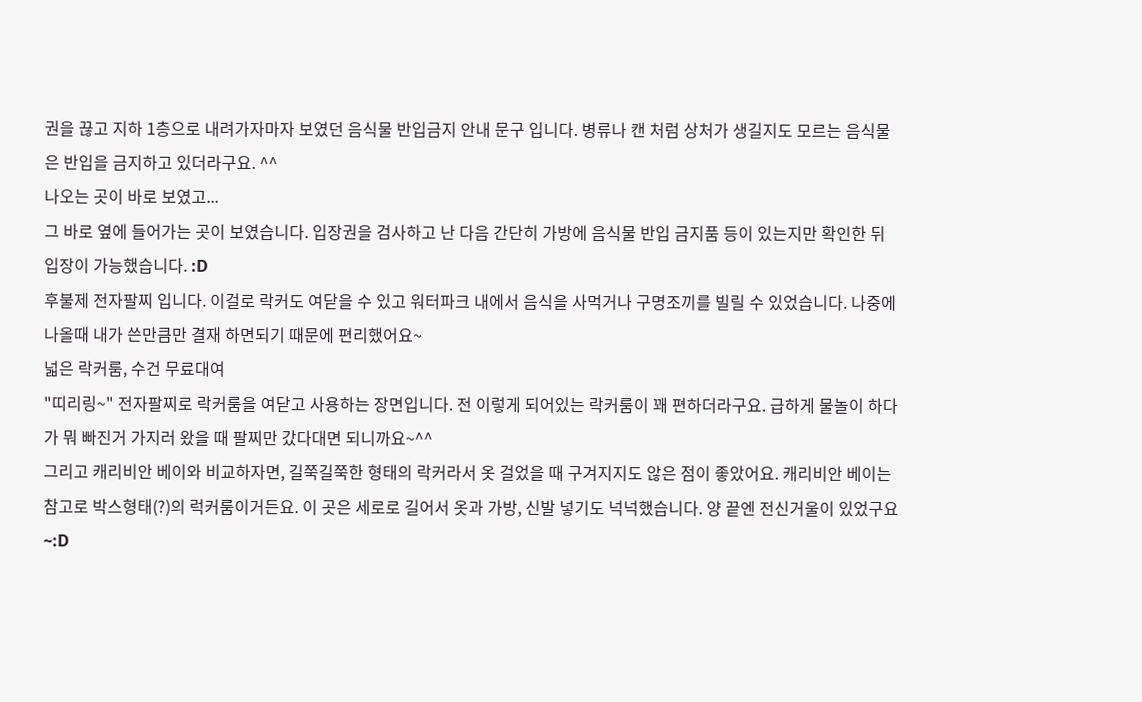권을 끊고 지하 1층으로 내려가자마자 보였던 음식물 반입금지 안내 문구 입니다. 병류나 캔 처럼 상처가 생길지도 모르는 음식물은 반입을 금지하고 있더라구요. ^^
나오는 곳이 바로 보였고...
그 바로 옆에 들어가는 곳이 보였습니다. 입장권을 검사하고 난 다음 간단히 가방에 음식물 반입 금지품 등이 있는지만 확인한 뒤 입장이 가능했습니다. :D
후불제 전자팔찌 입니다. 이걸로 락커도 여닫을 수 있고 워터파크 내에서 음식을 사먹거나 구명조끼를 빌릴 수 있었습니다. 나중에 나올때 내가 쓴만큼만 결재 하면되기 때문에 편리했어요~
넓은 락커룸, 수건 무료대여
"띠리링~" 전자팔찌로 락커룸을 여닫고 사용하는 장면입니다. 전 이렇게 되어있는 락커룸이 꽤 편하더라구요. 급하게 물놀이 하다가 뭐 빠진거 가지러 왔을 때 팔찌만 갔다대면 되니까요~^^
그리고 캐리비안 베이와 비교하자면, 길쭉길쭉한 형태의 락커라서 옷 걸었을 때 구겨지지도 않은 점이 좋았어요. 캐리비안 베이는 참고로 박스형태(?)의 럭커룸이거든요. 이 곳은 세로로 길어서 옷과 가방, 신발 넣기도 넉넉했습니다. 양 끝엔 전신거울이 있었구요~:D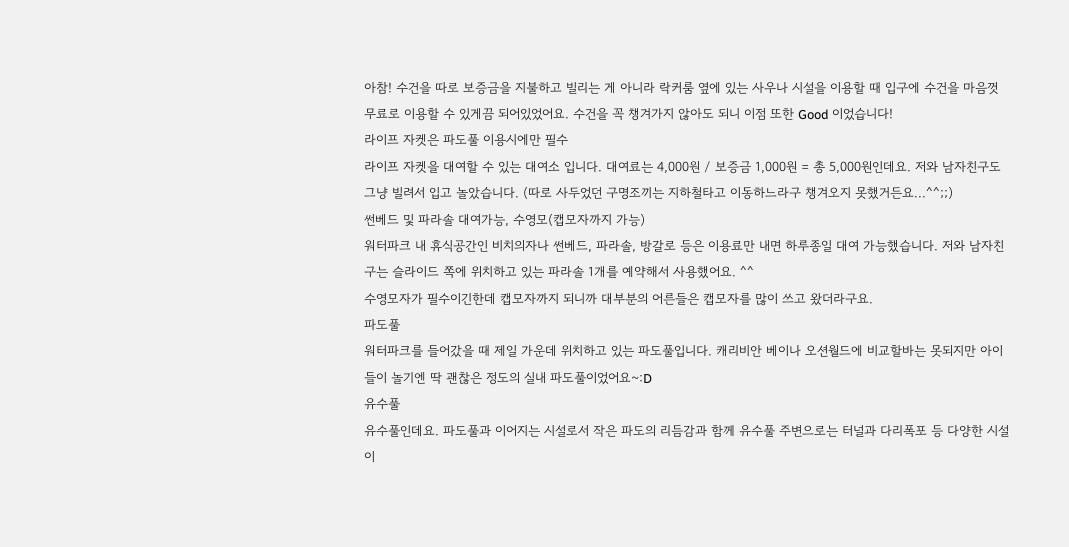아참! 수건을 따로 보증금을 지불하고 빌리는 게 아니라 락커룸 옆에 있는 사우나 시설을 이용할 때 입구에 수건을 마음껏 무료로 이용할 수 있게끔 되어있었어요. 수건을 꼭 챙겨가지 않아도 되니 이점 또한 Good 이었습니다!
라이프 자켓은 파도풀 이용시에만 필수
라이프 자켓을 대여할 수 있는 대여소 입니다. 대여료는 4,000원 / 보증금 1,000원 = 총 5,000원인데요. 저와 남자친구도 그냥 빌려서 입고 놀았습니다. (따로 사두었던 구명조끼는 지하철타고 이동하느라구 챙겨오지 못했거든요...^^;;)
썬베드 및 파라솔 대여가능, 수영모(캡모자까지 가능)
워터파크 내 휴식공간인 비치의자나 썬베드, 파라솔, 방갈로 등은 이용료만 내면 하루종일 대여 가능했습니다. 저와 남자친구는 슬라이드 쪽에 위치하고 있는 파라솔 1개를 예약해서 사용했어요. ^^
수영모자가 필수이긴한데 캡모자까지 되니까 대부분의 어른들은 캡모자를 많이 쓰고 왔더라구요.
파도풀
워터파크를 들어갔을 때 제일 가운데 위치하고 있는 파도풀입니다. 캐리비안 베이나 오션월드에 비교할바는 못되지만 아이들이 놀기엔 딱 괜찮은 정도의 실내 파도풀이었어요~:D
유수풀
유수풀인데요. 파도풀과 이어지는 시설로서 작은 파도의 리듬감과 함께 유수풀 주변으로는 터널과 다리폭포 등 다양한 시설이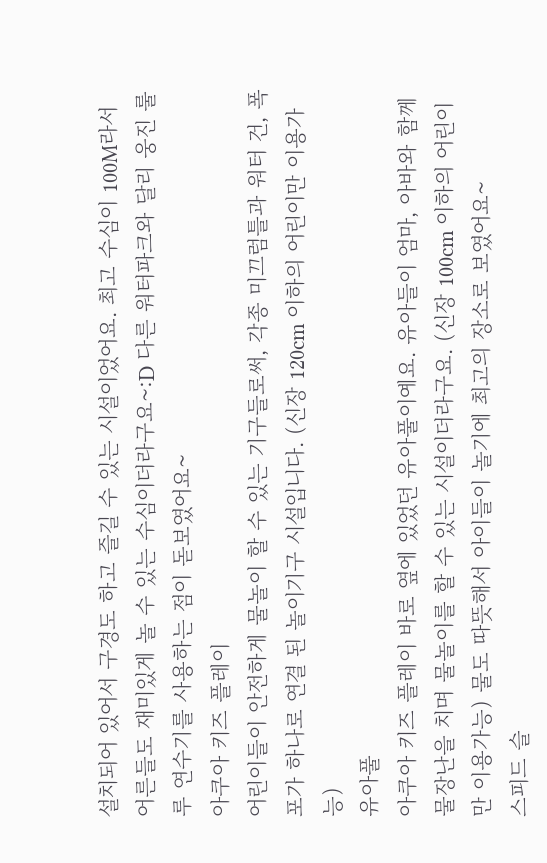설치되어 있어서 구경도 하고 즐길 수 있는 시설이었어요. 최고 수심이 100M라서 어른들도 재미있게 놀 수 있는 수심이더라구요~:D 다른 워터파크와 달리 웅진 룰루 연수기를 사용하는 점이 돋보였어요~
아쿠아 키즈 플레이
어린이들이 안전하게 물놀이 할 수 있는 기구들로써, 각종 미끄럼틀과 워터 건, 폭포가 하나로 연결 된 놀이기구 시설입니다. (신장 120cm 이하의 어린이만 이용가능)
유아풀
아쿠아 키즈 플레이 바로 옆에 있었던 유아풀이예요. 유아들이 엄마, 아바와 함께 물장난을 치며 물놀이를 할 수 있는 시설이더라구요. (신장 100cm 이하의 어린이만 이용가능) 물도 따뜻해서 아이들이 놀기에 최고의 장소로 보였어요~
스피드 슬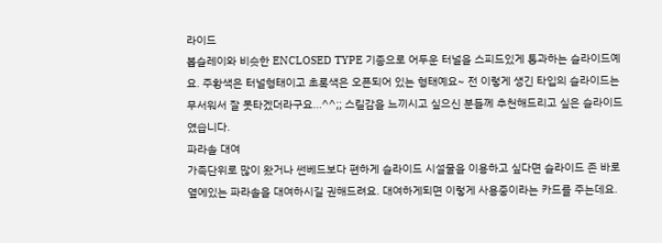라이드
봅슬레이와 비슷한 ENCLOSED TYPE 기종으로 어두운 터널을 스피드있게 통과하는 슬라이드예요. 주황색은 터널형태이고 초록색은 오픈되어 있는 형태예요~ 전 이렇게 생긴 타입의 슬라이드는 무서워서 잘 못타겠더라구요...^^;; 스릴감을 느끼시고 싶으신 분들께 추천해드리고 싶은 슬라이드였습니다.
파라솔 대여
가족단위로 많이 왔거나 썬베드보다 편하게 슬라이드 시설물을 이용하고 싶다면 슬라이드 존 바로 옆에있는 파라솔을 대여하시길 권해드려요. 대여하게되면 이렇게 사용중이라는 카드를 주는데요.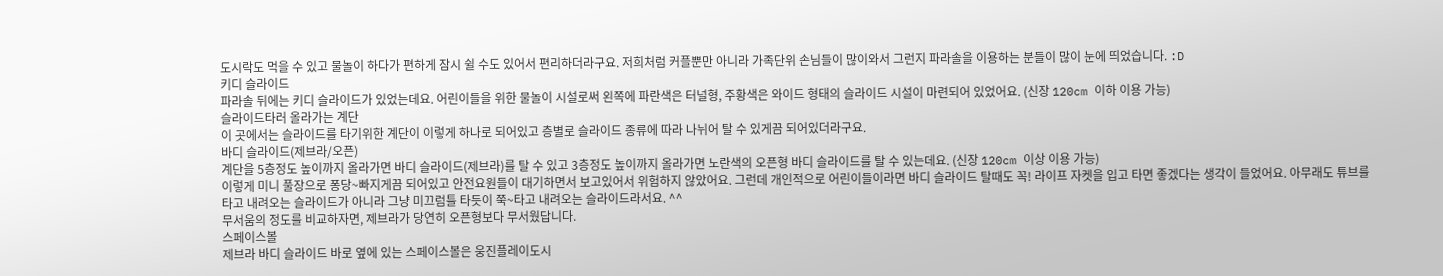도시락도 먹을 수 있고 물놀이 하다가 편하게 잠시 쉴 수도 있어서 편리하더라구요. 저희처럼 커플뿐만 아니라 가족단위 손님들이 많이와서 그런지 파라솔을 이용하는 분들이 많이 눈에 띄었습니다. :D
키디 슬라이드
파라솔 뒤에는 키디 슬라이드가 있었는데요. 어린이들을 위한 물놀이 시설로써 왼쪽에 파란색은 터널형, 주황색은 와이드 형태의 슬라이드 시설이 마련되어 있었어요. (신장 120cm 이하 이용 가능)
슬라이드타러 올라가는 계단
이 곳에서는 슬라이드를 타기위한 계단이 이렇게 하나로 되어있고 층별로 슬라이드 종류에 따라 나뉘어 탈 수 있게끔 되어있더라구요.
바디 슬라이드(제브라/오픈)
계단을 5층정도 높이까지 올라가면 바디 슬라이드(제브라)를 탈 수 있고 3층정도 높이까지 올라가면 노란색의 오픈형 바디 슬라이드를 탈 수 있는데요. (신장 120cm 이상 이용 가능)
이렇게 미니 풀장으로 퐁당~빠지게끔 되어있고 안전요원들이 대기하면서 보고있어서 위험하지 않았어요. 그런데 개인적으로 어린이들이라면 바디 슬라이드 탈때도 꼭! 라이프 자켓을 입고 타면 좋겠다는 생각이 들었어요. 아무래도 튜브를 타고 내려오는 슬라이드가 아니라 그냥 미끄럼틀 타듯이 쭉~타고 내려오는 슬라이드라서요. ^^
무서움의 정도를 비교하자면, 제브라가 당연히 오픈형보다 무서웠답니다.
스페이스볼
제브라 바디 슬라이드 바로 옆에 있는 스페이스볼은 웅진플레이도시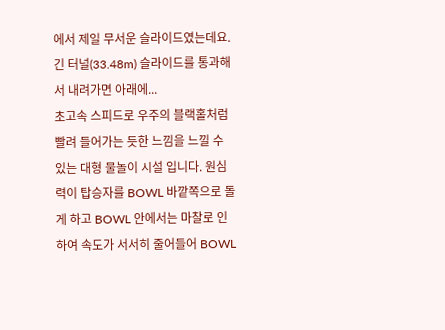에서 제일 무서운 슬라이드였는데요.
긴 터널(33.48m) 슬라이드를 통과해서 내려가면 아래에...
초고속 스피드로 우주의 블랙홀처럼 빨려 들어가는 듯한 느낌을 느낄 수 있는 대형 물놀이 시설 입니다. 원심력이 탑승자를 BOWL 바깥쪽으로 돌게 하고 BOWL 안에서는 마찰로 인하여 속도가 서서히 줄어들어 BOWL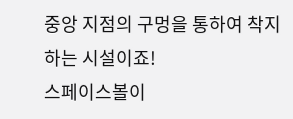중앙 지점의 구멍을 통하여 착지하는 시설이죠!
스페이스볼이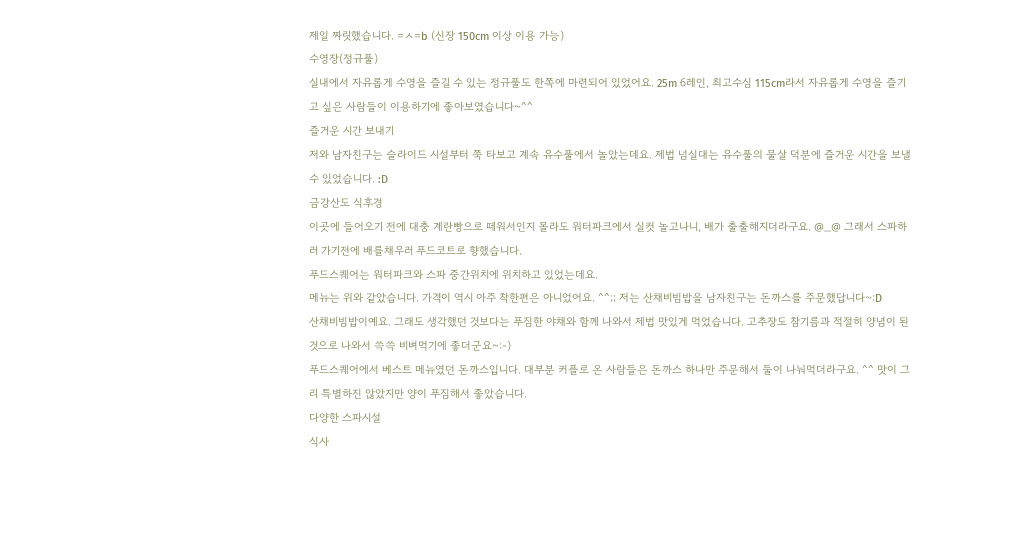제일 짜릿했습니다. =ㅅ=b (신장 150cm 이상 이용 가능)
수영장(정규풀)
실내에서 자유롭게 수영을 즐길 수 있는 정규풀도 한쪽에 마련되어 있었어요. 25m 6레인, 최고수심 115cm라서 자유롭게 수영을 즐기고 싶은 사람들이 이용하기에 좋아보였습니다~^^
즐거운 시간 보내기
저와 남자친구는 슬라이드 시설부터 쭉 타보고 계속 유수풀에서 놀았는데요. 제법 넘실대는 유수풀의 물살 덕분에 즐거운 시간을 보낼 수 있었습니다. :D
금강산도 식후경
이곳에 들어오기 전에 대충 계란빵으로 떼워서인지 몰라도 워터파크에서 실컷 놀고나니, 배가 출출해지더라구요. @_@ 그래서 스파하러 가기전에 배를채우러 푸드코트로 향했습니다.
푸드스퀘어는 워터파크와 스파 중간위치에 위치하고 있었는데요.
메뉴는 위와 같았습니다. 가격이 역시 아주 착한편은 아니었어요. ^^;; 저는 산채비빔밥을 남자친구는 돈까스를 주문했답니다~:D
산채비빔밥이예요. 그래도 생각했던 것보다는 푸짐한 야채와 함께 나와서 제법 맛있게 먹었습니다. 고추장도 참기름과 적절히 양념이 된 것으로 나와서 쓱쓱 비벼먹기에 좋더군요~:-)
푸드스퀘어에서 베스트 메뉴였던 돈까스입니다. 대부분 커플로 온 사람들은 돈까스 하나만 주문해서 둘이 나눠먹더라구요. ^^ 맛이 그리 특별하진 않았지만 양이 푸짐해서 좋았습니다.
다양한 스파시설
식사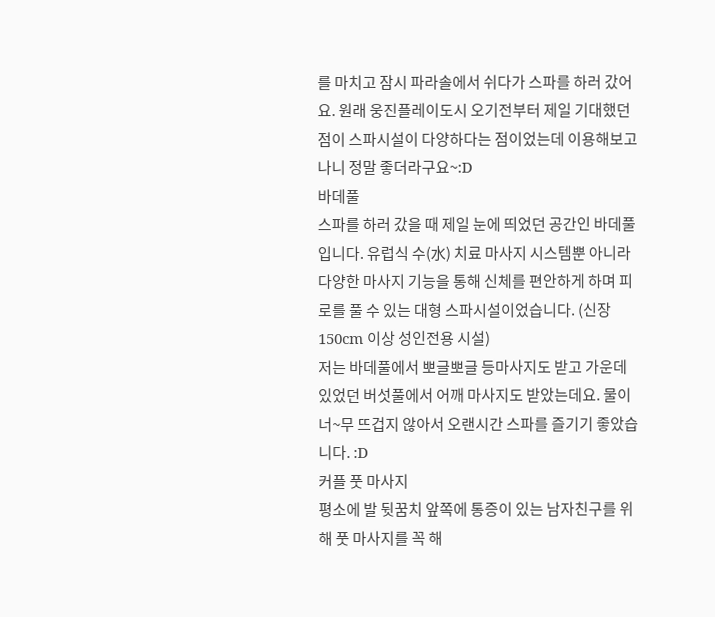를 마치고 잠시 파라솔에서 쉬다가 스파를 하러 갔어요. 원래 웅진플레이도시 오기전부터 제일 기대했던 점이 스파시설이 다양하다는 점이었는데 이용해보고나니 정말 좋더라구요~:D
바데풀
스파를 하러 갔을 때 제일 눈에 띄었던 공간인 바데풀 입니다. 유럽식 수(水) 치료 마사지 시스템뿐 아니라 다양한 마사지 기능을 통해 신체를 편안하게 하며 피로를 풀 수 있는 대형 스파시설이었습니다. (신장 150cm 이상 성인전용 시설)
저는 바데풀에서 뽀글뽀글 등마사지도 받고 가운데 있었던 버섯풀에서 어깨 마사지도 받았는데요. 물이 너~무 뜨겁지 않아서 오랜시간 스파를 즐기기 좋았습니다. :D
커플 풋 마사지
평소에 발 뒷꿈치 앞쪽에 통증이 있는 남자친구를 위해 풋 마사지를 꼭 해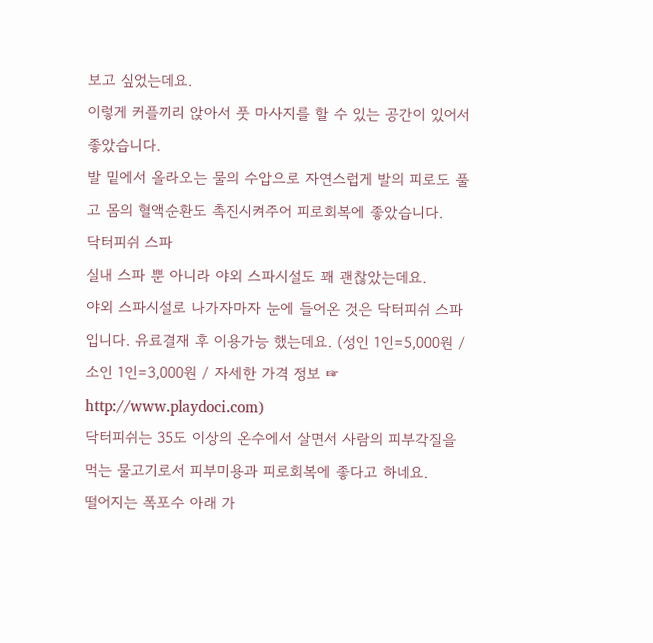보고 싶었는데요.
이렇게 커플끼리 앉아서 풋 마사지를 할 수 있는 공간이 있어서 좋았습니다.
발 밑에서 올라오는 물의 수압으로 자연스럽게 발의 피로도 풀고 몸의 혈액순환도 촉진시켜주어 피로회복에 좋았습니다.
닥터피쉬 스파
실내 스파 뿐 아니라 야외 스파시설도 꽤 괜찮았는데요.
야외 스파시설로 나가자마자 눈에 들어온 것은 닥터피쉬 스파 입니다. 유료결재 후 이용가능 했는데요. (성인 1인=5,000원 / 소인 1인=3,000원 / 자세한 가격 정보 ☞ http://www.playdoci.com)
닥터피쉬는 35도 이상의 온수에서 살면서 사람의 피부각질을 먹는 물고기로서 피부미용과 피로회복에 좋다고 하네요.
떨어지는 폭포수 아래 가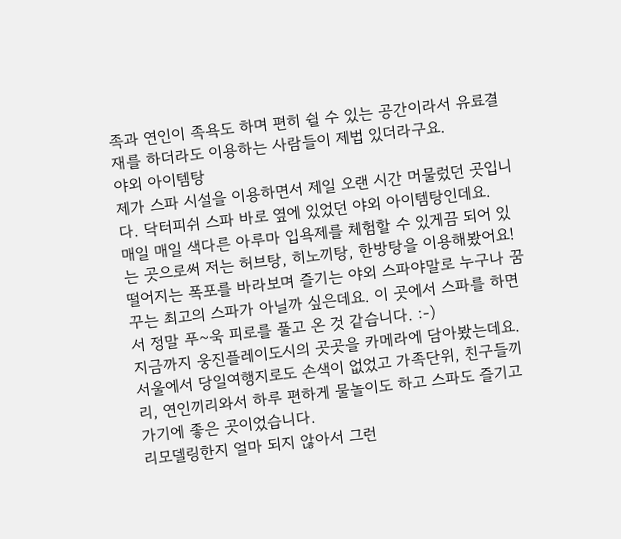족과 연인이 족욕도 하며 편히 쉴 수 있는 공간이라서 유료결재를 하더라도 이용하는 사람들이 제법 있더라구요.
야외 아이템탕
제가 스파 시설을 이용하면서 제일 오랜 시간 머물렀던 곳입니다. 닥터피쉬 스파 바로 옆에 있었던 야외 아이템탕인데요.
매일 매일 색다른 아루마 입욕제를 체험할 수 있게끔 되어 있는 곳으로써 저는 허브탕, 히노끼탕, 한방탕을 이용해봤어요! 떨어지는 폭포를 바라보며 즐기는 야외 스파야말로 누구나 꿈꾸는 최고의 스파가 아닐까 싶은데요. 이 곳에서 스파를 하면서 정말 푸~욱 피로를 풀고 온 것 같습니다. :-)
지금까지 웅진플레이도시의 곳곳을 카메라에 담아봤는데요. 서울에서 당일여행지로도 손색이 없었고 가족단위, 친구들끼리, 연인끼리와서 하루 편하게 물놀이도 하고 스파도 즐기고 가기에 좋은 곳이었습니다.
리모델링한지 얼마 되지 않아서 그런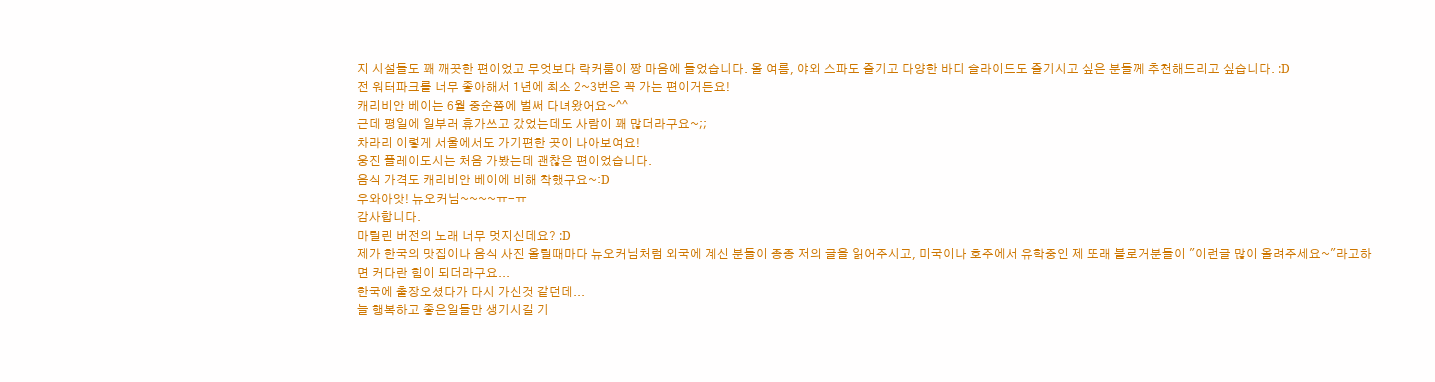지 시설들도 꽤 깨끗한 편이었고 무엇보다 락커룸이 짱 마음에 들었습니다. 올 여름, 야외 스파도 즐기고 다양한 바디 슬라이드도 즐기시고 싶은 분들께 추천해드리고 싶습니다. :D
전 워터파크를 너무 좋아해서 1년에 최소 2~3번은 꼭 가는 편이거든요!
캐리비안 베이는 6월 중순쯤에 벌써 다녀왔어요~^^
근데 평일에 일부러 휴가쓰고 갔었는데도 사람이 꽤 많더라구요~;;
차라리 이렇게 서울에서도 가기편한 곳이 나아보여요!
웅진 플레이도시는 처음 가봤는데 괜찮은 편이었습니다.
음식 가격도 캐리비안 베이에 비해 착했구요~:D
우와아앗! 뉴오커님~~~~ㅠ-ㅠ
감사합니다.
마릴린 버전의 노래 너무 멋지신데요? :D
제가 한국의 맛집이나 음식 사진 올릴때마다 뉴오커님처럼 외국에 계신 분들이 종종 저의 글을 읽어주시고, 미국이나 호주에서 유학중인 제 또래 블로거분들이 "이런글 많이 올려주세요~"라고하면 커다란 힘이 되더라구요...
한국에 출장오셨다가 다시 가신것 같던데...
늘 행복하고 좋은일들만 생기시길 기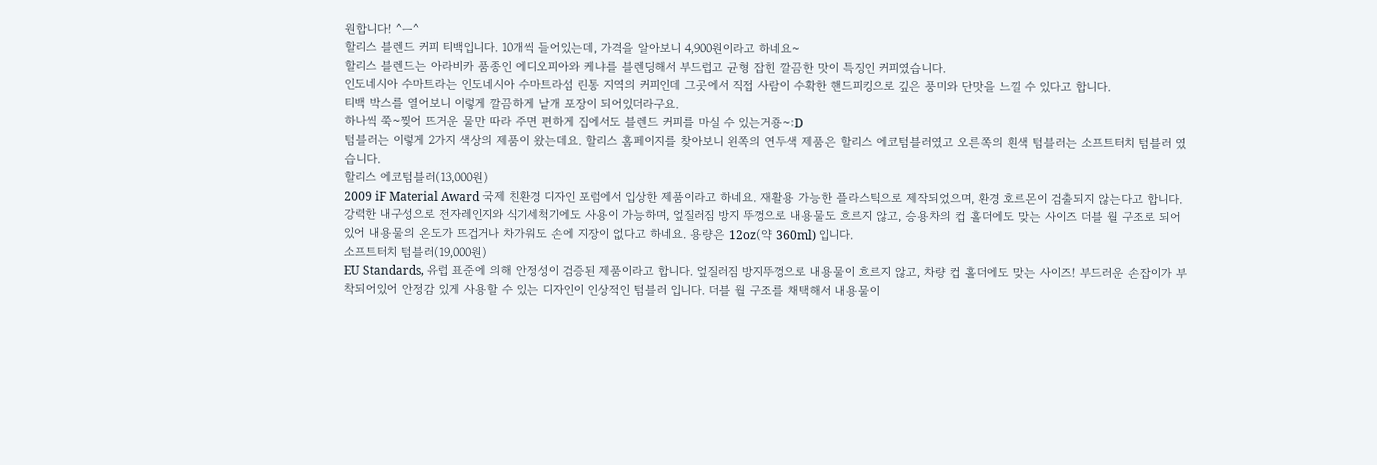원합니다! ^ㅡ^
할리스 블렌드 커피 티백입니다. 10개씩 들어있는데, 가격을 알아보니 4,900원이라고 하네요~
할리스 블렌드는 아라비카 품종인 에디오피아와 케냐를 블렌딩해서 부드럽고 균형 잡힌 깔끔한 맛이 특징인 커피였습니다.
인도네시아 수마트라는 인도네시아 수마트라섬 린통 지역의 커피인데 그곳에서 직접 사람이 수확한 핸드피킹으로 깊은 풍미와 단맛을 느낄 수 있다고 합니다.
티백 박스를 열어보니 이렇게 깔끔하게 낱개 포장이 되어있더라구요.
하나씩 쭉~찢어 뜨거운 물만 따라 주면 편하게 집에서도 블렌드 커피를 마실 수 있는거죵~:D
텀블러는 이렇게 2가지 색상의 제품이 왔는데요. 할리스 홈페이지를 찾아보니 왼쪽의 연두색 제품은 할리스 에코텀블러였고 오른쪽의 흰색 텀블러는 소프트터치 텀블러 였습니다.
할리스 에코텀블러(13,000원)
2009 iF Material Award 국제 친환경 디자인 포럼에서 입상한 제품이라고 하네요. 재활용 가능한 플라스틱으로 제작되었으며, 환경 호르몬이 검출되지 않는다고 합니다.
강력한 내구성으로 전자레인지와 식기세척기에도 사용이 가능하며, 엎질러짐 방지 뚜껑으로 내용물도 흐르지 않고, 승용차의 컵 홀더에도 맞는 사이즈 더블 월 구조로 되어있어 내용물의 온도가 뜨겁거나 차가워도 손에 지장이 없다고 하네요. 용량은 12oz(약 360ml) 입니다.
소프트터치 텀블러(19,000원)
EU Standards, 유럽 표준에 의해 안정성이 검증된 제품이라고 합니다. 엎질러짐 방지뚜껑으로 내용물이 흐르지 않고, 차량 컵 홀더에도 맞는 사이즈! 부드러운 손잡이가 부착되어있어 안정감 있게 사용할 수 있는 디자인이 인상적인 텀블러 입니다. 더블 월 구조를 채택해서 내용물이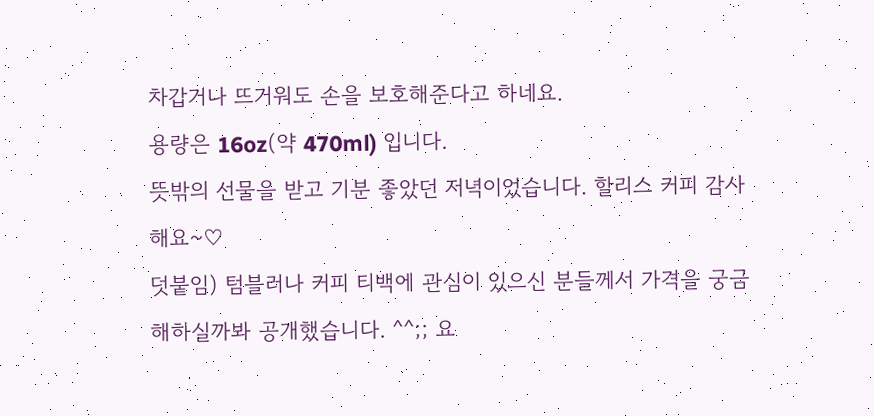차갑거나 뜨거워도 손을 보호해준다고 하네요.
용량은 16oz(약 470ml) 입니다.
뜻밖의 선물을 받고 기분 좋았던 저녁이었습니다. 할리스 커피 감사해요~♡
덧붙임) 텀블러나 커피 티백에 관심이 있으신 분들께서 가격을 궁금해하실까봐 공개했습니다. ^^;; 요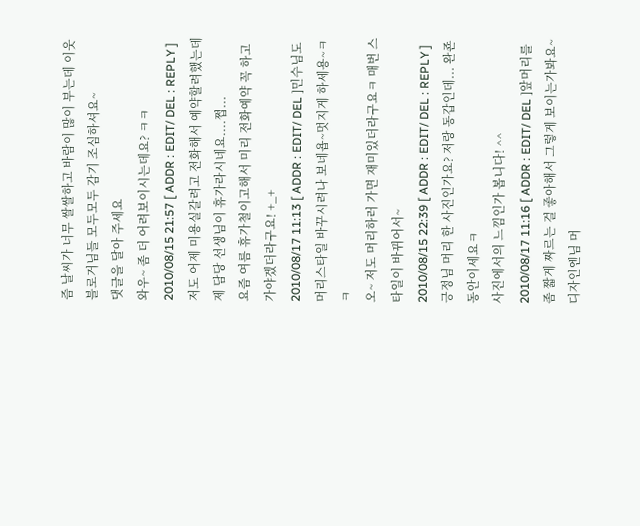즘 날씨가 너무 쌀쌀하고 바람이 많이 부는데 이웃 블로거님들 모두모두 감기 조심하셔요~
댓글을 달아 주세요
와우~ 좀 더 어려보이시는데요? ㅋㅋ
2010/08/15 21:57 [ ADDR : EDIT/ DEL : REPLY ]저도 어제 미용실갈려고 전화해서 예약할려했는데 제 담당 선생님이 휴가라시네요....쩝...
요즘 여름 휴가철이고해서 미리 전화예약 꼭 하고 가야겠더라구요! +_+
2010/08/17 11:13 [ ADDR : EDIT/ DEL ]민수님도 머리스타일 바꾸시려나 보네욥~멋지게 하세용~ㅋㅋ
오~ 저도 머리하러 가면 재미있더라구요ㅋ 매번 스타일이 바뀌어서~
2010/08/15 22:39 [ ADDR : EDIT/ DEL : REPLY ]긍정님 머리 한 사진인가요? 저랑 동갑인데... 완죤 동안이세요ㅋ
사진에서의 느낌인가 봅니다! ^^
2010/08/17 11:16 [ ADDR : EDIT/ DEL ]앞머리를 좀 짧게 짜르는 걸 좋아해서 그렇게 보이는가봐요~
디자인엔님 머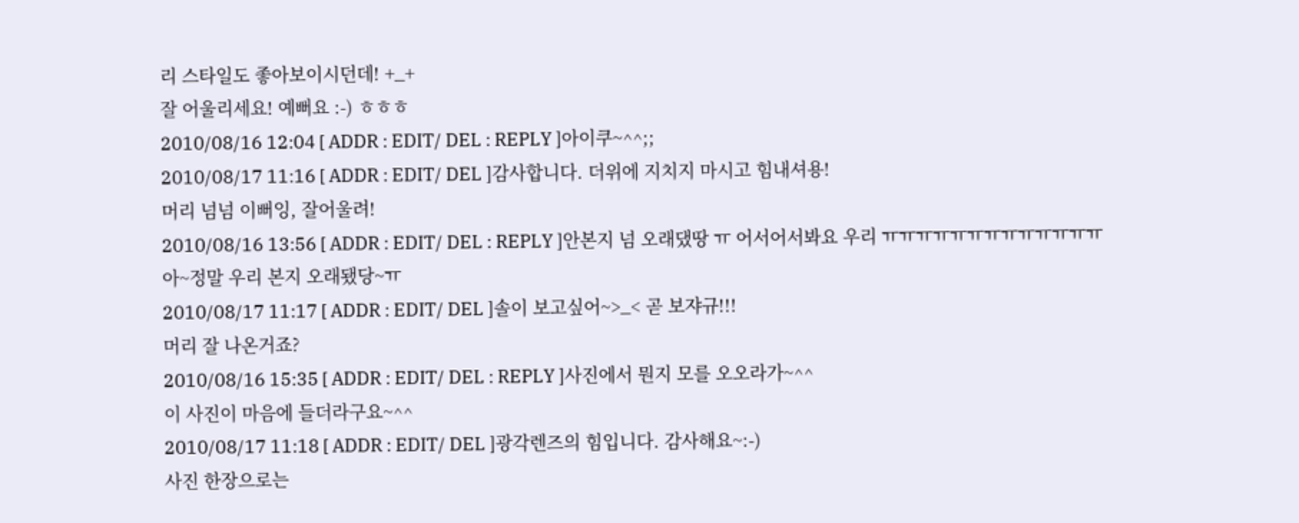리 스타일도 좋아보이시던데! +_+
잘 어울리세요! 예뻐요 :-) ㅎㅎㅎ
2010/08/16 12:04 [ ADDR : EDIT/ DEL : REPLY ]아이쿠~^^;;
2010/08/17 11:16 [ ADDR : EDIT/ DEL ]감사합니다. 더위에 지치지 마시고 힘내셔용!
머리 넘넘 이뻐잉, 잘어울려!
2010/08/16 13:56 [ ADDR : EDIT/ DEL : REPLY ]안본지 넘 오래댔땅 ㅠ 어서어서봐요 우리 ㅠㅠㅠㅠㅠㅠㅠㅠㅠㅠㅠㅠㅠ
아~정말 우리 본지 오래됐당~ㅠ
2010/08/17 11:17 [ ADDR : EDIT/ DEL ]솔이 보고싶어~>_< 곧 보쟈규!!!
머리 잘 나온거죠?
2010/08/16 15:35 [ ADDR : EDIT/ DEL : REPLY ]사진에서 뭔지 모를 오오라가~^^
이 사진이 마음에 들더라구요~^^
2010/08/17 11:18 [ ADDR : EDIT/ DEL ]광각렌즈의 힘입니다. 감사해요~:-)
사진 한장으로는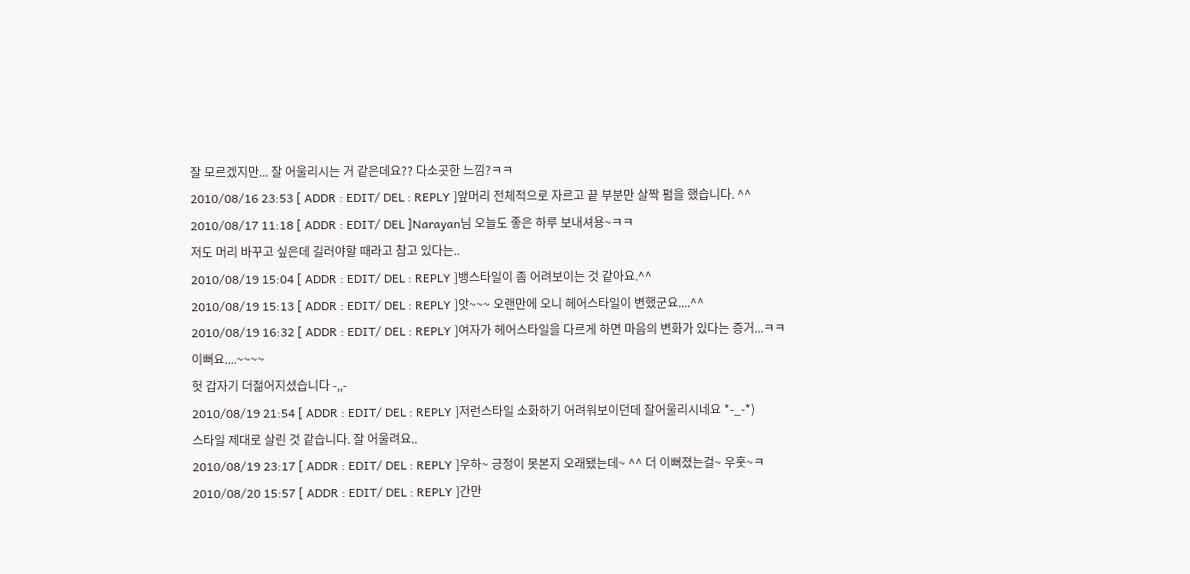잘 모르겠지만... 잘 어울리시는 거 같은데요?? 다소곳한 느낌?ㅋㅋ
2010/08/16 23:53 [ ADDR : EDIT/ DEL : REPLY ]앞머리 전체적으로 자르고 끝 부분만 살짝 펌을 했습니다. ^^
2010/08/17 11:18 [ ADDR : EDIT/ DEL ]Narayan님 오늘도 좋은 하루 보내셔용~ㅋㅋ
저도 머리 바꾸고 싶은데 길러야할 때라고 참고 있다는..
2010/08/19 15:04 [ ADDR : EDIT/ DEL : REPLY ]뱅스타일이 좀 어려보이는 것 같아요.^^
2010/08/19 15:13 [ ADDR : EDIT/ DEL : REPLY ]앗~~~ 오랜만에 오니 헤어스타일이 변했군요....^^
2010/08/19 16:32 [ ADDR : EDIT/ DEL : REPLY ]여자가 헤어스타일을 다르게 하면 마음의 변화가 있다는 증거...ㅋㅋ
이뻐요....~~~~
헛 갑자기 더젊어지셨습니다 -,,-
2010/08/19 21:54 [ ADDR : EDIT/ DEL : REPLY ]저런스타일 소화하기 어려워보이던데 잘어울리시네요 *-_-*)
스타일 제대로 살린 것 같습니다. 잘 어울려요..
2010/08/19 23:17 [ ADDR : EDIT/ DEL : REPLY ]우하~ 긍정이 못본지 오래됐는데~ ^^ 더 이뻐졌는걸~ 우훗~ㅋ
2010/08/20 15:57 [ ADDR : EDIT/ DEL : REPLY ]간만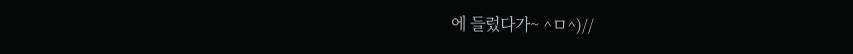에 들렀다가~ ^ㅁ^)//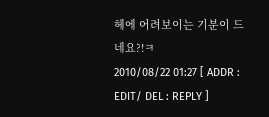헤에 어려보이는 기분이 드네요?!ㅋ
2010/08/22 01:27 [ ADDR : EDIT/ DEL : REPLY ]